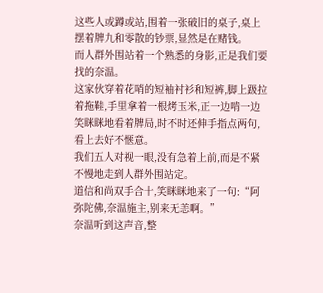这些人或蹲或站,围着一张破旧的桌子,桌上摆着牌九和零散的钞票,显然是在赌钱。
而人群外围站着一个熟悉的身影,正是我们要找的奈温。
这家伙穿着花哨的短袖衬衫和短裤,脚上趿拉着拖鞋,手里拿着一根烤玉米,正一边啃一边笑眯眯地看着牌局,时不时还伸手指点两句,看上去好不惬意。
我们五人对视一眼,没有急着上前,而是不紧不慢地走到人群外围站定。
道信和尚双手合十,笑眯眯地来了一句:“阿弥陀佛,奈温施主,别来无恙啊。”
奈温听到这声音,整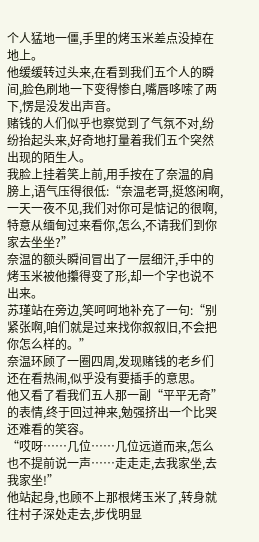个人猛地一僵,手里的烤玉米差点没掉在地上。
他缓缓转过头来,在看到我们五个人的瞬间,脸色刷地一下变得惨白,嘴唇哆嗦了两下,愣是没发出声音。
赌钱的人们似乎也察觉到了气氛不对,纷纷抬起头来,好奇地打量着我们五个突然出现的陌生人。
我脸上挂着笑上前,用手按在了奈温的肩膀上,语气压得很低:“奈温老哥,挺悠闲啊,一天一夜不见,我们对你可是惦记的很啊,特意从缅甸过来看你,怎么,不请我们到你家去坐坐?”
奈温的额头瞬间冒出了一层细汗,手中的烤玉米被他攥得变了形,却一个字也说不出来。
苏瑾站在旁边,笑呵呵地补充了一句:“别紧张啊,咱们就是过来找你叙叙旧,不会把你怎么样的。”
奈温环顾了一圈四周,发现赌钱的老乡们还在看热闹,似乎没有要插手的意思。
他又看了看我们五人那一副“平平无奇”的表情,终于回过神来,勉强挤出一个比哭还难看的笑容。
“哎呀……几位……几位远道而来,怎么也不提前说一声……走走走,去我家坐,去我家坐!”
他站起身,也顾不上那根烤玉米了,转身就往村子深处走去,步伐明显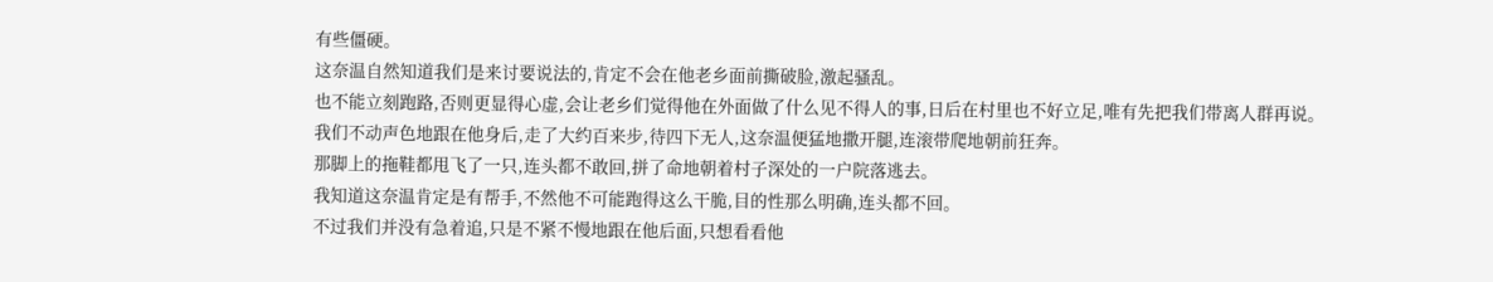有些僵硬。
这奈温自然知道我们是来讨要说法的,肯定不会在他老乡面前撕破脸,激起骚乱。
也不能立刻跑路,否则更显得心虚,会让老乡们觉得他在外面做了什么见不得人的事,日后在村里也不好立足,唯有先把我们带离人群再说。
我们不动声色地跟在他身后,走了大约百来步,待四下无人,这奈温便猛地撒开腿,连滚带爬地朝前狂奔。
那脚上的拖鞋都甩飞了一只,连头都不敢回,拼了命地朝着村子深处的一户院落逃去。
我知道这奈温肯定是有帮手,不然他不可能跑得这么干脆,目的性那么明确,连头都不回。
不过我们并没有急着追,只是不紧不慢地跟在他后面,只想看看他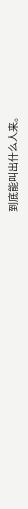到底能叫出什么人来。